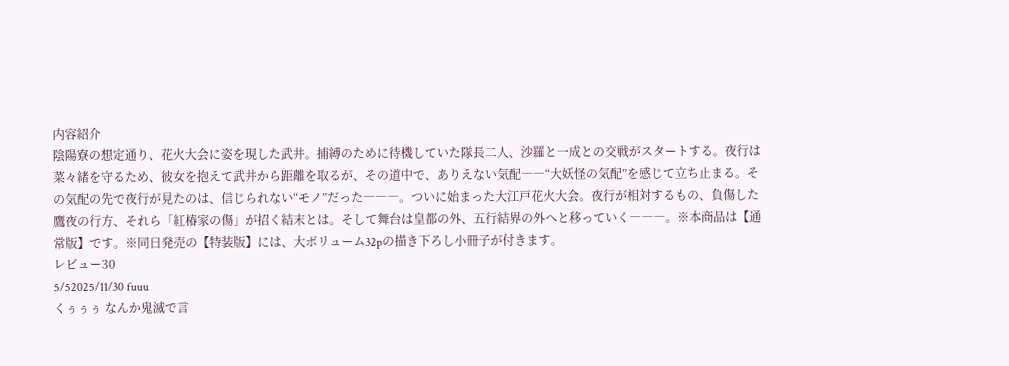内容紹介
陰陽寮の想定通り、花火大会に姿を現した武井。捕縛のために待機していた隊長二人、沙羅と一成との交戦がスタートする。夜行は菜々緒を守るため、彼女を抱えて武井から距離を取るが、その道中で、ありえない気配――“大妖怪の気配”を感じて立ち止まる。その気配の先で夜行が見たのは、信じられない“モノ”だった―――。ついに始まった大江戸花火大会。夜行が相対するもの、負傷した鷹夜の行方、それら「紅椿家の傷」が招く結末とは。そして舞台は皇都の外、五行結界の外へと移っていく―――。※本商品は【通常版】です。※同日発売の【特装版】には、大ボリューム32pの描き下ろし小冊子が付きます。
レビュー30
5/52025/11/30 fuuu
くぅぅぅ なんか鬼滅で言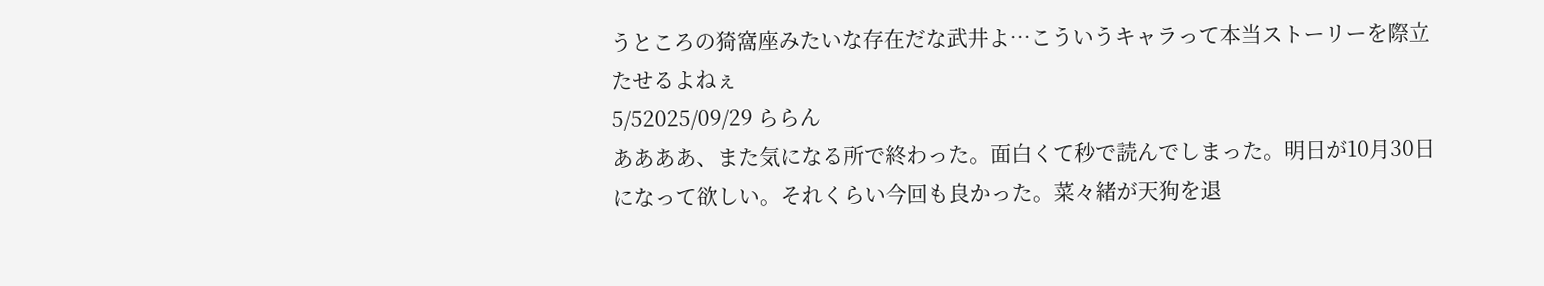うところの猗窩座みたいな存在だな武井よ…こういうキャラって本当ストーリーを際立たせるよねぇ
5/52025/09/29 ららん
ああああ、また気になる所で終わった。面白くて秒で読んでしまった。明日が10月30日になって欲しい。それくらい今回も良かった。菜々緒が天狗を退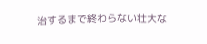治するまで終わらない壮大な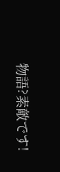物語?素敵です!